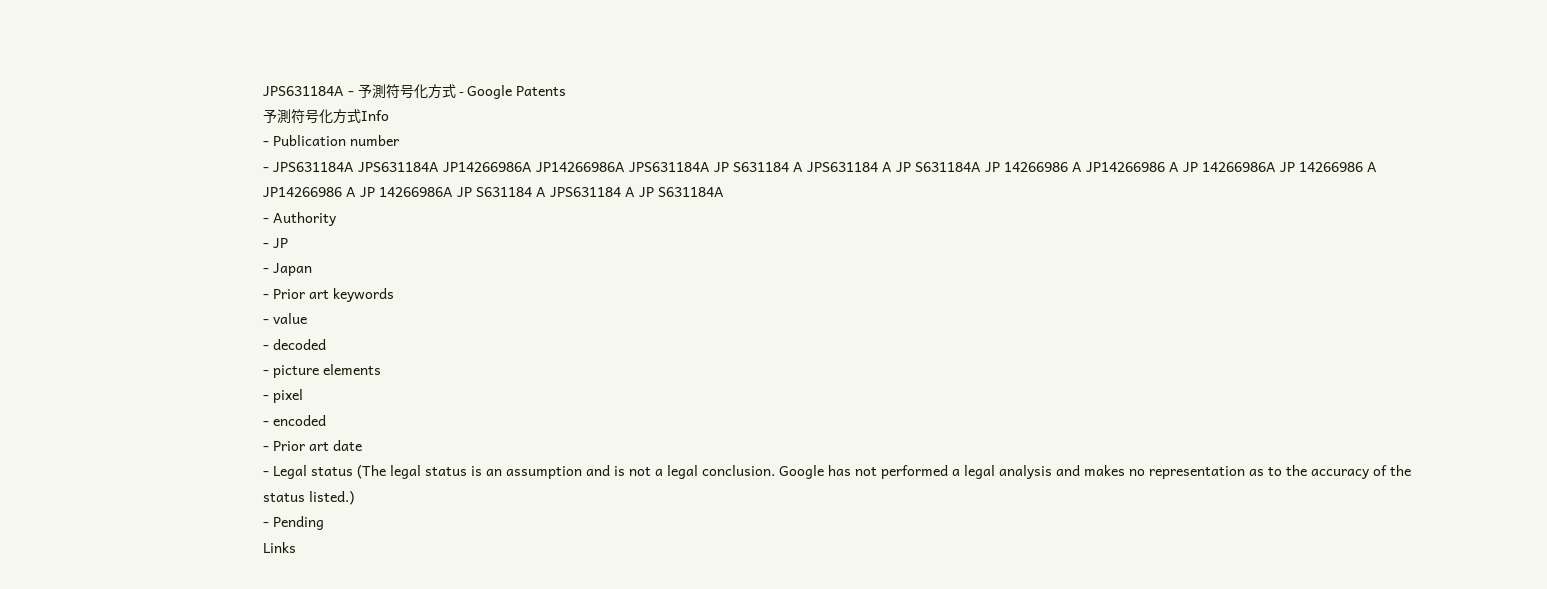JPS631184A - 予測符号化方式 - Google Patents
予測符号化方式Info
- Publication number
- JPS631184A JPS631184A JP14266986A JP14266986A JPS631184A JP S631184 A JPS631184 A JP S631184A JP 14266986 A JP14266986 A JP 14266986A JP 14266986 A JP14266986 A JP 14266986A JP S631184 A JPS631184 A JP S631184A
- Authority
- JP
- Japan
- Prior art keywords
- value
- decoded
- picture elements
- pixel
- encoded
- Prior art date
- Legal status (The legal status is an assumption and is not a legal conclusion. Google has not performed a legal analysis and makes no representation as to the accuracy of the status listed.)
- Pending
Links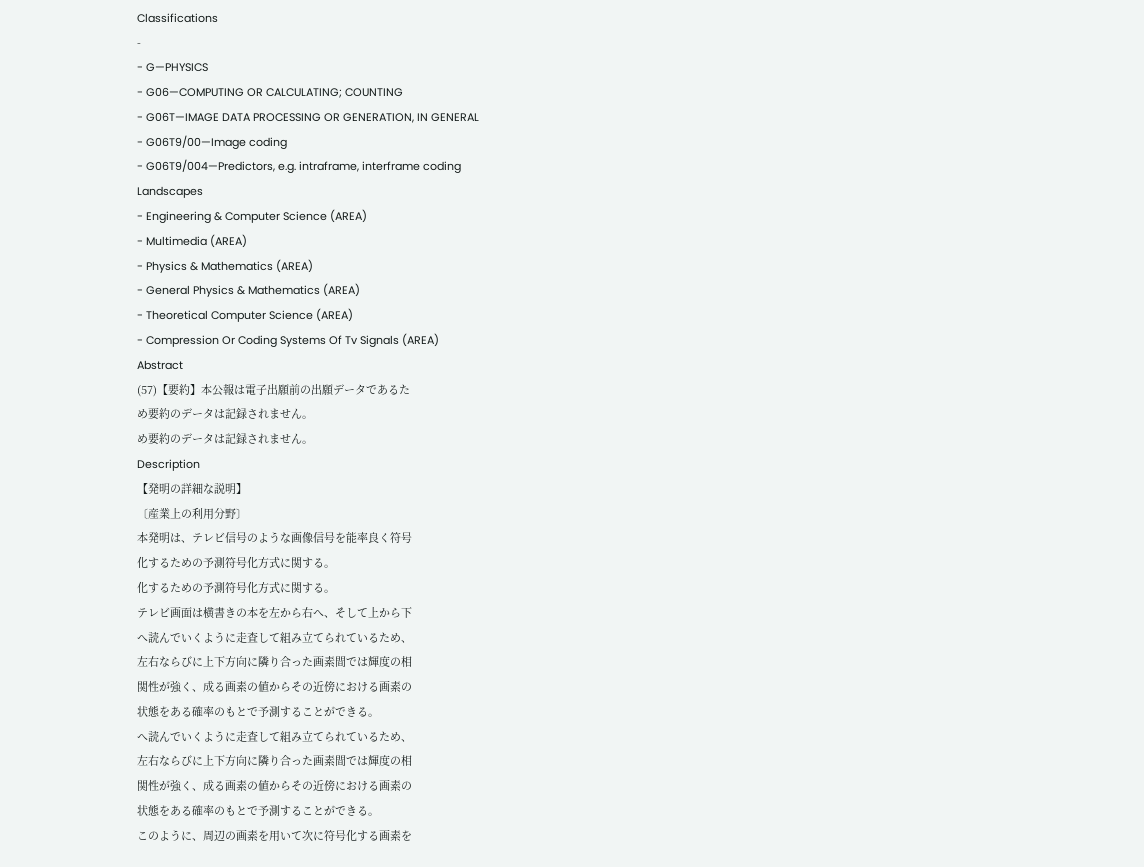Classifications
-
- G—PHYSICS
- G06—COMPUTING OR CALCULATING; COUNTING
- G06T—IMAGE DATA PROCESSING OR GENERATION, IN GENERAL
- G06T9/00—Image coding
- G06T9/004—Predictors, e.g. intraframe, interframe coding
Landscapes
- Engineering & Computer Science (AREA)
- Multimedia (AREA)
- Physics & Mathematics (AREA)
- General Physics & Mathematics (AREA)
- Theoretical Computer Science (AREA)
- Compression Or Coding Systems Of Tv Signals (AREA)
Abstract
(57)【要約】本公報は電子出願前の出願データであるた
め要約のデータは記録されません。
め要約のデータは記録されません。
Description
【発明の詳細な説明】
〔産業上の利用分野〕
本発明は、テレビ信号のような画像信号を能率良く符号
化するための予測符号化方式に関する。
化するための予測符号化方式に関する。
テレビ画面は横書きの本を左から右へ、そして上から下
へ読んでいくように走査して組み立てられているため、
左右ならびに上下方向に隣り合った画素間では輝度の相
関性が強く、成る画素の値からその近傍における画素の
状態をある確率のもとで予測することができる。
へ読んでいくように走査して組み立てられているため、
左右ならびに上下方向に隣り合った画素間では輝度の相
関性が強く、成る画素の値からその近傍における画素の
状態をある確率のもとで予測することができる。
このように、周辺の画素を用いて次に符号化する画素を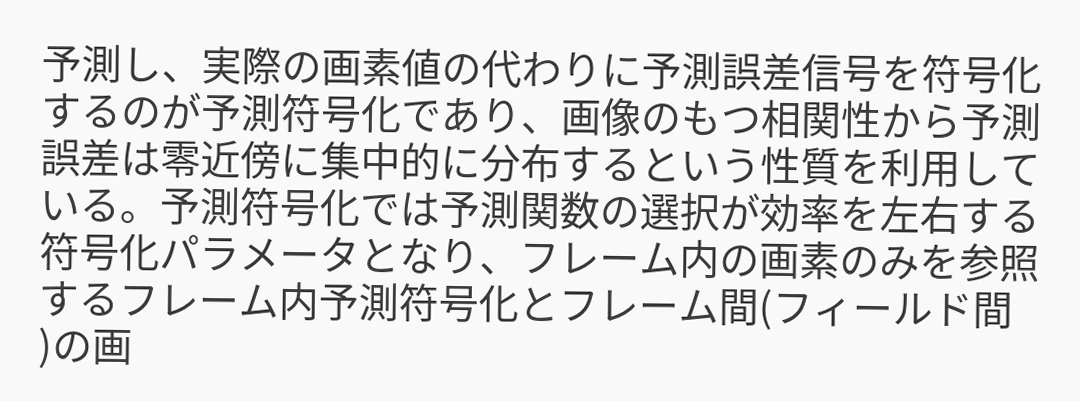予測し、実際の画素値の代わりに予測誤差信号を符号化
するのが予測符号化であり、画像のもつ相関性から予測
誤差は零近傍に集中的に分布するという性質を利用して
いる。予測符号化では予測関数の選択が効率を左右する
符号化パラメータとなり、フレーム内の画素のみを参照
するフレーム内予測符号化とフレーム間(フィールド間
)の画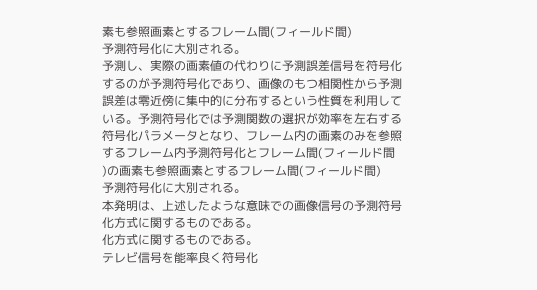素も参照画素とするフレーム間(フィールド間)
予測符号化に大別される。
予測し、実際の画素値の代わりに予測誤差信号を符号化
するのが予測符号化であり、画像のもつ相関性から予測
誤差は零近傍に集中的に分布するという性質を利用して
いる。予測符号化では予測関数の選択が効率を左右する
符号化パラメータとなり、フレーム内の画素のみを参照
するフレーム内予測符号化とフレーム間(フィールド間
)の画素も参照画素とするフレーム間(フィールド間)
予測符号化に大別される。
本発明は、上述したような意味での画像信号の予測符号
化方式に関するものである。
化方式に関するものである。
テレビ信号を能率良く符号化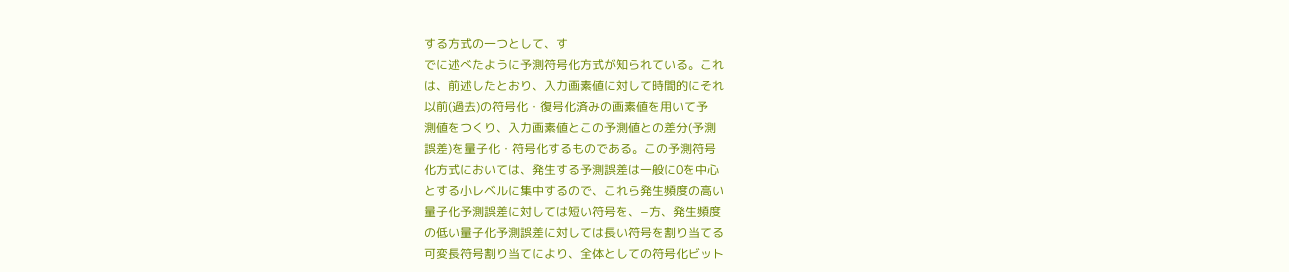する方式の一つとして、す
でに述べたように予測符号化方式が知られている。これ
は、前述したとおり、入力画素値に対して時間的にそれ
以前(過去)の符号化・復号化済みの画素値を用いて予
測値をつくり、入力画素値とこの予測値との差分(予測
誤差)を量子化・符号化するものである。この予測符号
化方式においては、発生する予測誤差は一般に0を中心
とする小レベルに集中するので、これら発生頻度の高い
量子化予測誤差に対しては短い符号を、−方、発生頻度
の低い量子化予測誤差に対しては長い符号を割り当てる
可変長符号割り当てにより、全体としての符号化ビット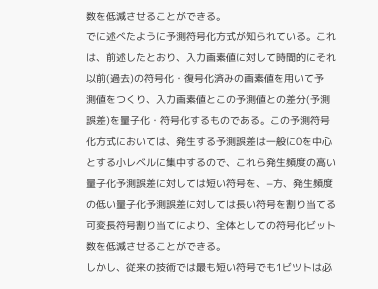数を低減させることができる。
でに述べたように予測符号化方式が知られている。これ
は、前述したとおり、入力画素値に対して時間的にそれ
以前(過去)の符号化・復号化済みの画素値を用いて予
測値をつくり、入力画素値とこの予測値との差分(予測
誤差)を量子化・符号化するものである。この予測符号
化方式においては、発生する予測誤差は一般に0を中心
とする小レベルに集中するので、これら発生頻度の高い
量子化予測誤差に対しては短い符号を、−方、発生頻度
の低い量子化予測誤差に対しては長い符号を割り当てる
可変長符号割り当てにより、全体としての符号化ビット
数を低減させることができる。
しかし、従来の技術では最も短い符号でも1ビツトは必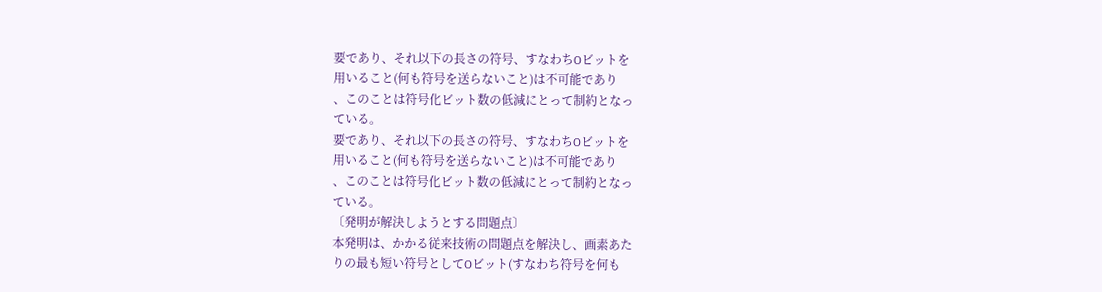要であり、それ以下の長さの符号、すなわちOビットを
用いること(何も符号を送らないこと)は不可能であり
、このことは符号化ビット数の低減にとって制約となっ
ている。
要であり、それ以下の長さの符号、すなわちOビットを
用いること(何も符号を送らないこと)は不可能であり
、このことは符号化ビット数の低減にとって制約となっ
ている。
〔発明が解決しようとする問題点〕
本発明は、かかる従来技術の問題点を解決し、画素あた
りの最も短い符号としてOビット(すなわち符号を何も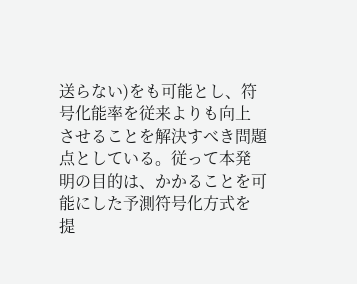送らない)をも可能とし、符号化能率を従来よりも向上
させることを解決すべき問題点としている。従って本発
明の目的は、かかることを可能にした予測符号化方式を
提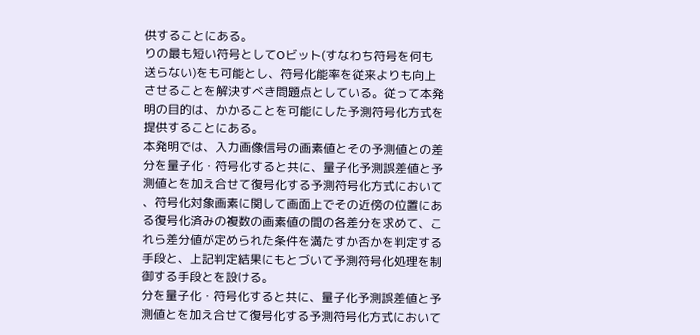供することにある。
りの最も短い符号としてOビット(すなわち符号を何も
送らない)をも可能とし、符号化能率を従来よりも向上
させることを解決すべき問題点としている。従って本発
明の目的は、かかることを可能にした予測符号化方式を
提供することにある。
本発明では、入力画像信号の画素値とその予測値との差
分を量子化・符号化すると共に、量子化予測誤差値と予
測値とを加え合せて復号化する予測符号化方式において
、符号化対象画素に関して画面上でその近傍の位置にあ
る復号化済みの複数の画素値の間の各差分を求めて、こ
れら差分値が定められた条件を満たすか否かを判定する
手段と、上記判定結果にもとづいて予測符号化処理を制
御する手段とを設ける。
分を量子化・符号化すると共に、量子化予測誤差値と予
測値とを加え合せて復号化する予測符号化方式において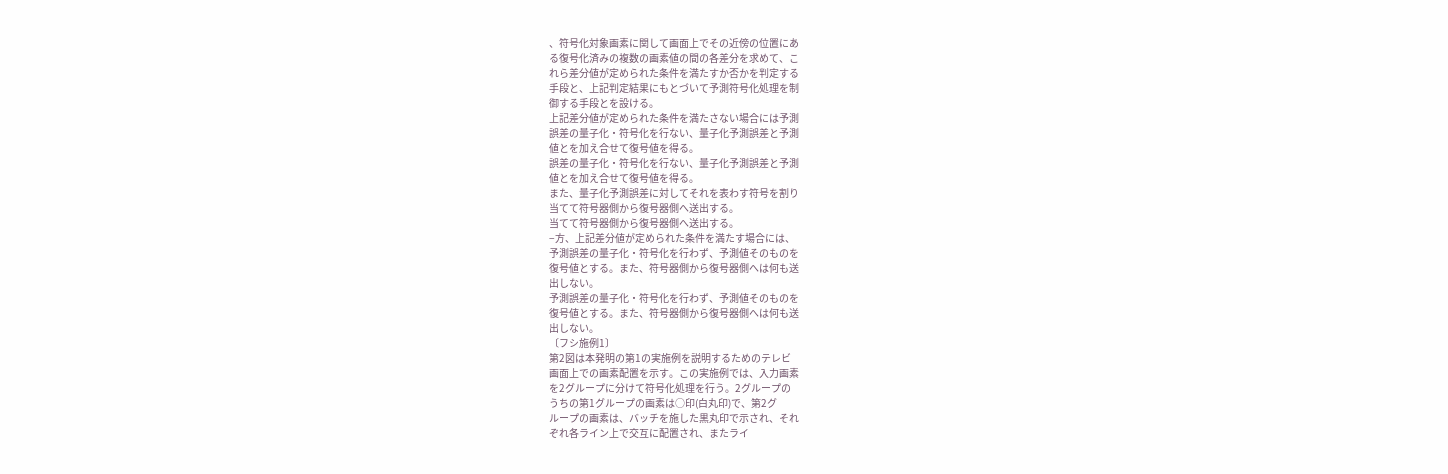、符号化対象画素に関して画面上でその近傍の位置にあ
る復号化済みの複数の画素値の間の各差分を求めて、こ
れら差分値が定められた条件を満たすか否かを判定する
手段と、上記判定結果にもとづいて予測符号化処理を制
御する手段とを設ける。
上記差分値が定められた条件を満たさない場合には予測
誤差の量子化・符号化を行ない、量子化予測誤差と予測
値とを加え合せて復号値を得る。
誤差の量子化・符号化を行ない、量子化予測誤差と予測
値とを加え合せて復号値を得る。
また、量子化予測誤差に対してそれを表わす符号を割り
当てて符号器側から復号器側へ送出する。
当てて符号器側から復号器側へ送出する。
−方、上記差分値が定められた条件を満たす場合には、
予測誤差の量子化・符号化を行わず、予測値そのものを
復号値とする。また、符号器側から復号器側へは何も送
出しない。
予測誤差の量子化・符号化を行わず、予測値そのものを
復号値とする。また、符号器側から復号器側へは何も送
出しない。
〔フシ施例1〕
第2図は本発明の第1の実施例を説明するためのテレビ
画面上での画素配置を示す。この実施例では、入力画素
を2グループに分けて符号化処理を行う。2グループの
うちの第1グループの画素は○印(白丸印)で、第2グ
ループの画素は、バッチを施した黒丸印で示され、それ
ぞれ各ライン上で交互に配置され、またライ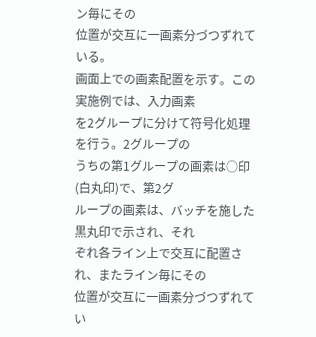ン毎にその
位置が交互に一画素分づつずれている。
画面上での画素配置を示す。この実施例では、入力画素
を2グループに分けて符号化処理を行う。2グループの
うちの第1グループの画素は○印(白丸印)で、第2グ
ループの画素は、バッチを施した黒丸印で示され、それ
ぞれ各ライン上で交互に配置され、またライン毎にその
位置が交互に一画素分づつずれてい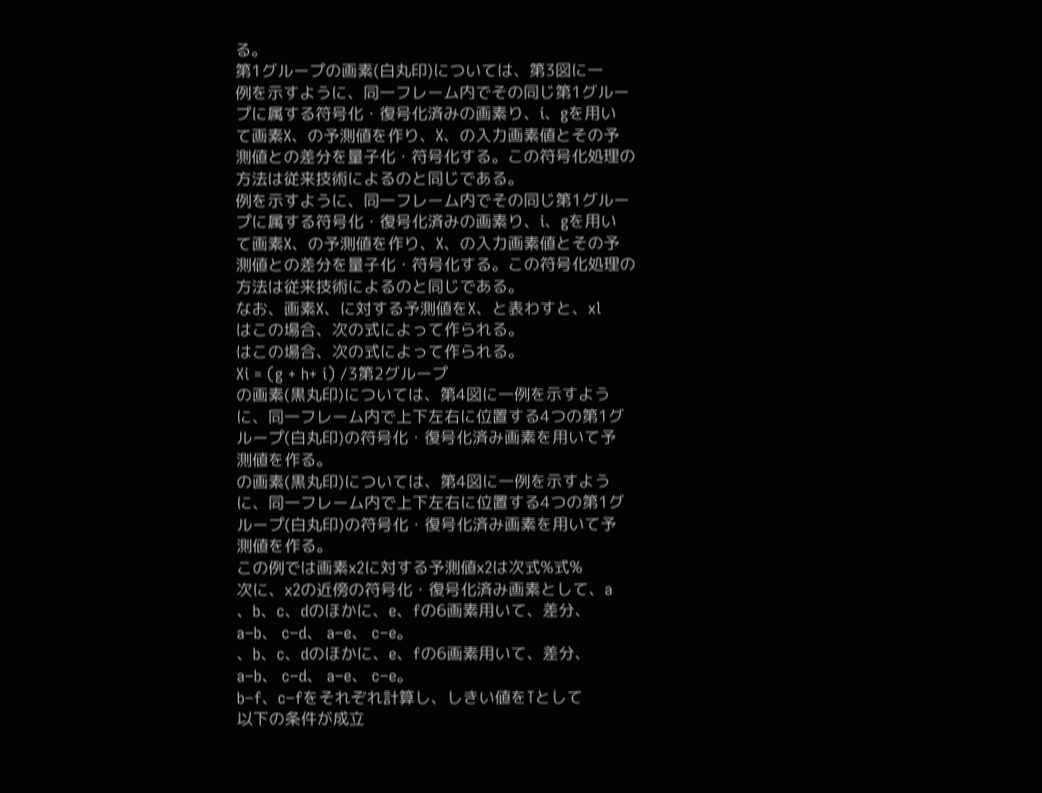る。
第1グループの画素(白丸印)については、第3図に一
例を示すように、同一フレーム内でその同じ第1グルー
プに属する符号化・復号化済みの画素り、i、gを用い
て画素X、の予測値を作り、X、の入力画素値とその予
測値との差分を量子化・符号化する。この符号化処理の
方法は従来技術によるのと同じである。
例を示すように、同一フレーム内でその同じ第1グルー
プに属する符号化・復号化済みの画素り、i、gを用い
て画素X、の予測値を作り、X、の入力画素値とその予
測値との差分を量子化・符号化する。この符号化処理の
方法は従来技術によるのと同じである。
なお、画素X、に対する予測値をX、と表わすと、xl
はこの場合、次の式によって作られる。
はこの場合、次の式によって作られる。
Xi = (g + h+ i) /3第2グループ
の画素(黒丸印)については、第4図に一例を示すよう
に、同一フレーム内で上下左右に位置する4つの第1グ
ループ(白丸印)の符号化・復号化済み画素を用いて予
測値を作る。
の画素(黒丸印)については、第4図に一例を示すよう
に、同一フレーム内で上下左右に位置する4つの第1グ
ループ(白丸印)の符号化・復号化済み画素を用いて予
測値を作る。
この例では画素x2に対する予測値x2は次式%式%
次に、x2の近傍の符号化・復号化済み画素として、a
、b、c、dのほかに、e、fの6画素用いて、差分、
a−b、 c−d、 a−e、 c−e。
、b、c、dのほかに、e、fの6画素用いて、差分、
a−b、 c−d、 a−e、 c−e。
b−f、c−fをそれぞれ計算し、しきい値をTとして
以下の条件が成立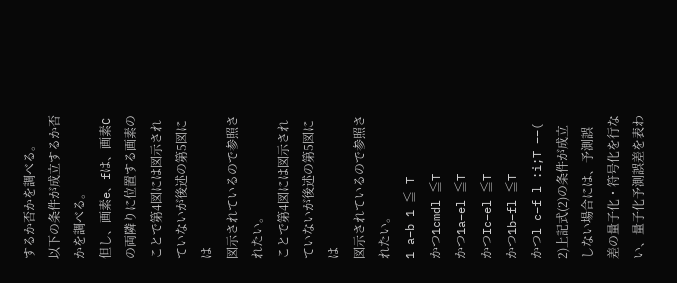するか否かを調べる。
以下の条件が成立するか否かを調べる。
但し、画素e、fは、画素Cの両隣りに位置する画素の
ことで第4図には図示されていないが後述の第5図には
図示されているので参照されたい。
ことで第4図には図示されていないが後述の第5図には
図示されているので参照されたい。
1 a−b 1 ≦ T
かつ1cmdl ≦T
かつ1a−el ≦T
かつIc−el ≦T
かつ1b−fl ≦T
かつl c−f l :i;T −−(
2)上記式(2)の条件が成立しない場合には、予測誤
差の量子化・符号化を行ない、量子化予測誤差を表わ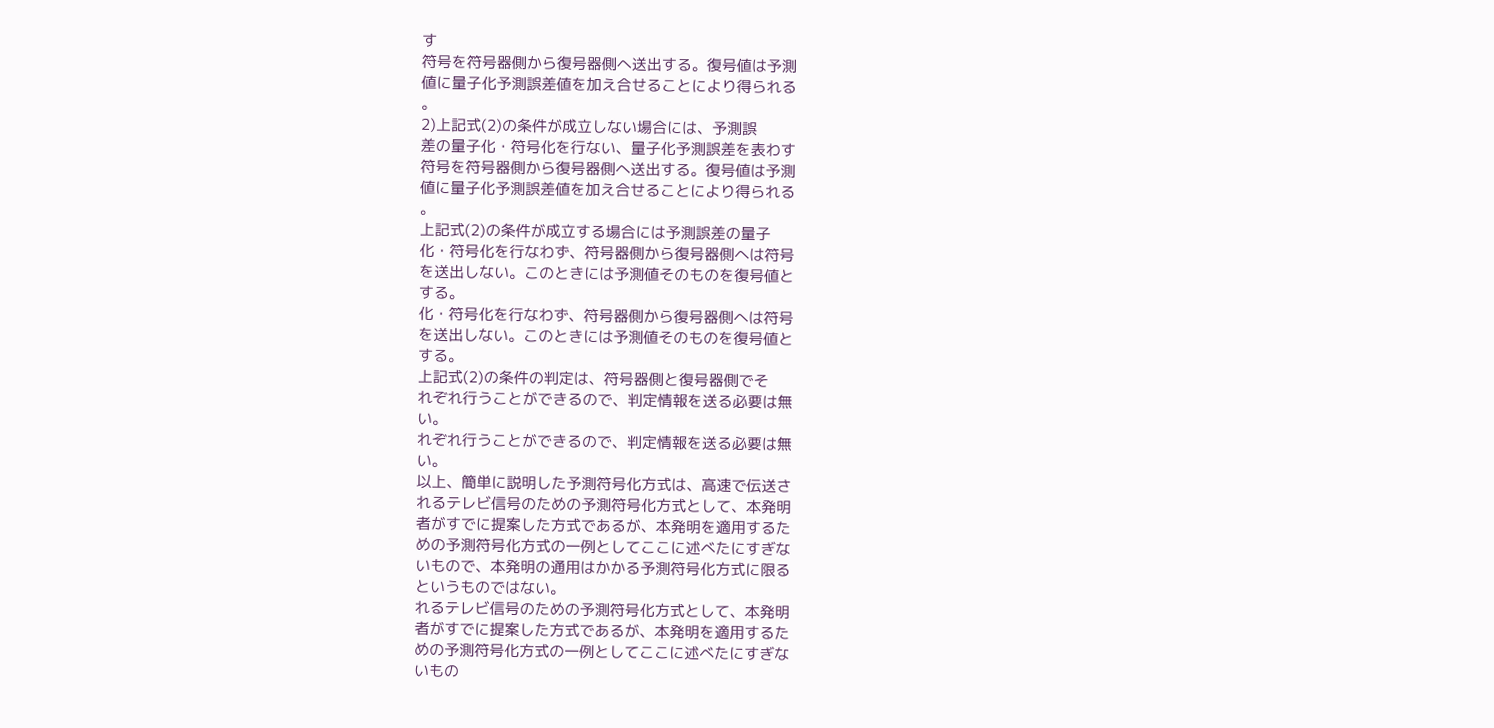す
符号を符号器側から復号器側へ送出する。復号値は予測
値に量子化予測誤差値を加え合せることにより得られる
。
2)上記式(2)の条件が成立しない場合には、予測誤
差の量子化・符号化を行ない、量子化予測誤差を表わす
符号を符号器側から復号器側へ送出する。復号値は予測
値に量子化予測誤差値を加え合せることにより得られる
。
上記式(2)の条件が成立する場合には予測誤差の量子
化・符号化を行なわず、符号器側から復号器側へは符号
を送出しない。このときには予測値そのものを復号値と
する。
化・符号化を行なわず、符号器側から復号器側へは符号
を送出しない。このときには予測値そのものを復号値と
する。
上記式(2)の条件の判定は、符号器側と復号器側でそ
れぞれ行うことができるので、判定情報を送る必要は無
い。
れぞれ行うことができるので、判定情報を送る必要は無
い。
以上、簡単に説明した予測符号化方式は、高速で伝送さ
れるテレビ信号のための予測符号化方式として、本発明
者がすでに提案した方式であるが、本発明を適用するた
めの予測符号化方式の一例としてここに述べたにすぎな
いもので、本発明の通用はかかる予測符号化方式に限る
というものではない。
れるテレビ信号のための予測符号化方式として、本発明
者がすでに提案した方式であるが、本発明を適用するた
めの予測符号化方式の一例としてここに述べたにすぎな
いもの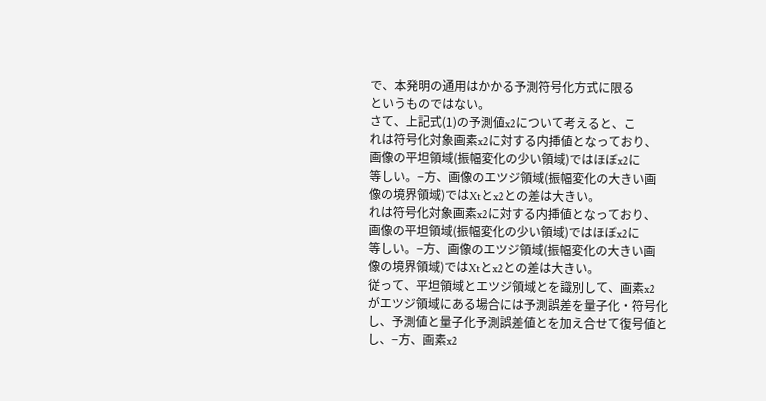で、本発明の通用はかかる予測符号化方式に限る
というものではない。
さて、上記式(1)の予測値x2について考えると、こ
れは符号化対象画素x2に対する内挿値となっており、
画像の平坦領域(振幅変化の少い領域)ではほぼx2に
等しい。−方、画像のエツジ領域(振幅変化の大きい画
像の境界領域)ではXtとx2との差は大きい。
れは符号化対象画素x2に対する内挿値となっており、
画像の平坦領域(振幅変化の少い領域)ではほぼx2に
等しい。−方、画像のエツジ領域(振幅変化の大きい画
像の境界領域)ではXtとx2との差は大きい。
従って、平坦領域とエツジ領域とを識別して、画素x2
がエツジ領域にある場合には予測誤差を量子化・符号化
し、予測値と量子化予測誤差値とを加え合せて復号値と
し、−方、画素x2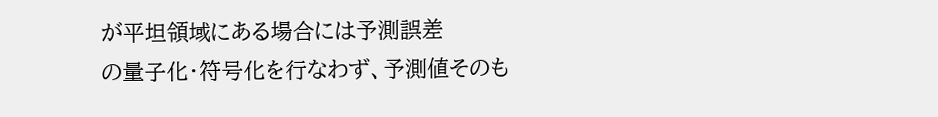が平坦領域にある場合には予測誤差
の量子化・符号化を行なわず、予測値そのも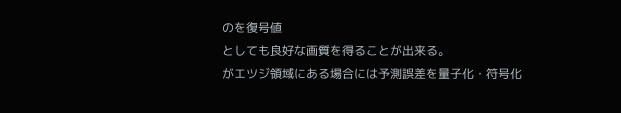のを復号値
としても良好な画質を得ることが出来る。
がエツジ領域にある場合には予測誤差を量子化・符号化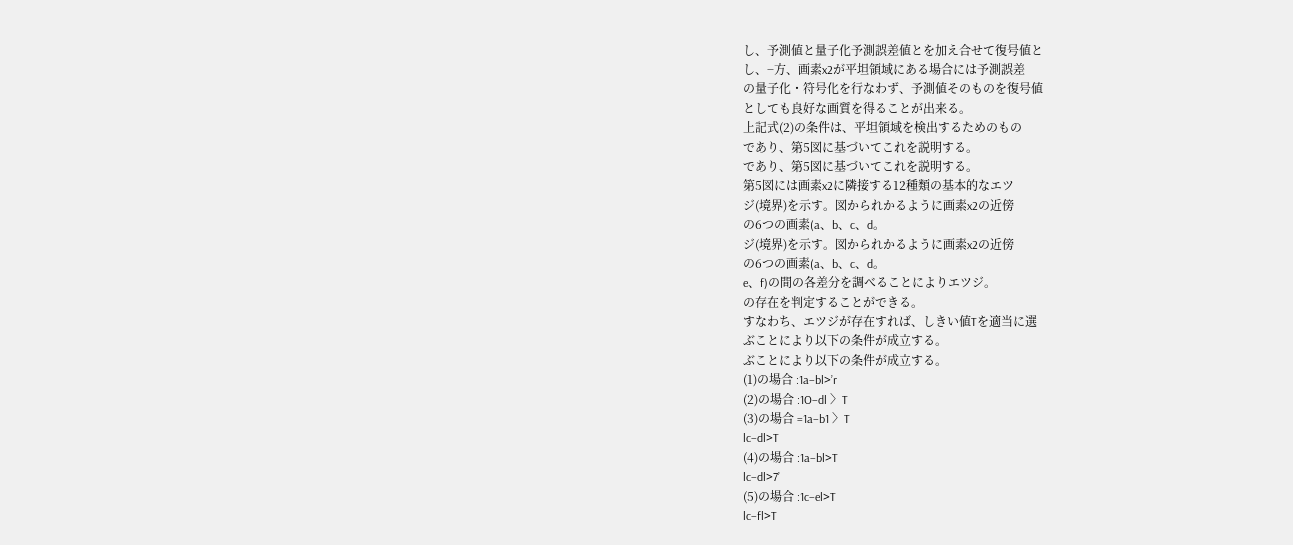し、予測値と量子化予測誤差値とを加え合せて復号値と
し、−方、画素x2が平坦領域にある場合には予測誤差
の量子化・符号化を行なわず、予測値そのものを復号値
としても良好な画質を得ることが出来る。
上記式(2)の条件は、平坦領域を検出するためのもの
であり、第5図に基づいてこれを説明する。
であり、第5図に基づいてこれを説明する。
第5図には画素x2に隣接する12種類の基本的なエツ
ジ(境界)を示す。図かられかるように画素x2の近傍
の6つの画素(a、b、c、d。
ジ(境界)を示す。図かられかるように画素x2の近傍
の6つの画素(a、b、c、d。
e、f)の間の各差分を調べることによりエツジ。
の存在を判定することができる。
すなわち、エツジが存在すれば、しきい値Tを適当に選
ぶことにより以下の条件が成立する。
ぶことにより以下の条件が成立する。
(1)の場合 :1a−bl>’r
(2)の場合 :1O−dl 〉T
(3)の場合 =1a−b1 〉T
lc−dl>T
(4)の場合 :1a−bl>T
lc−dl>7’
(5)の場合 :1c−el>T
lc−fl>T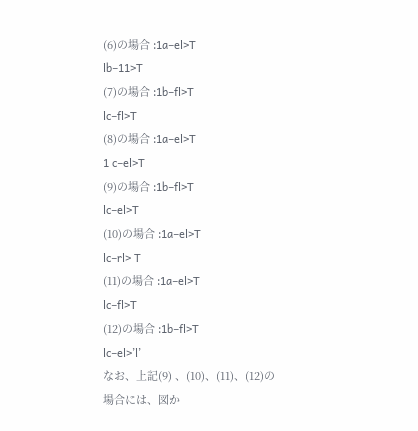(6)の場合 :1a−el>T
lb−11>T
(7)の場合 :1b−fl>T
lc−fl>T
(8)の場合 :1a−el>T
1 c−el>T
(9)の場合 :1b−fl>T
lc−el>T
(10)の場合 :1a−el>T
lc−rl> T
(11)の場合 :1a−el>T
lc−fl>T
(12)の場合 :1b−fl>T
lc−el>’l’
なお、上記(9) 、(10)、(11)、(12)の
場合には、図か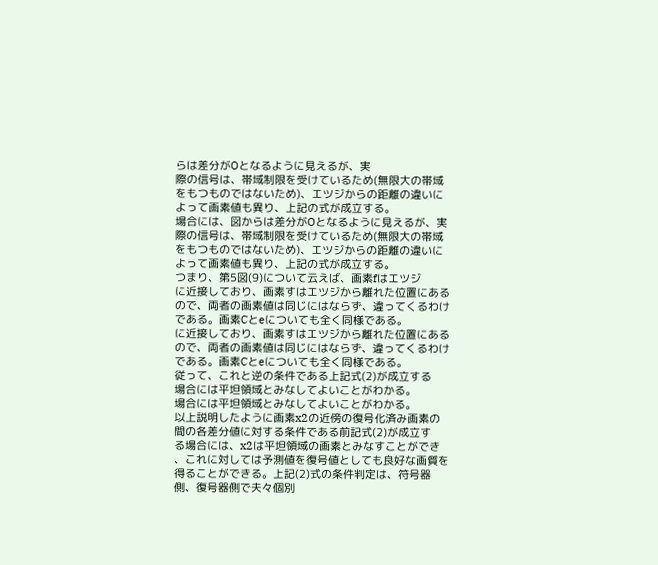らは差分がOとなるように見えるが、実
際の信号は、帯域制限を受けているため(無限大の帯域
をもつものではないため)、エツジからの距離の違いに
よって画素値も異り、上記の式が成立する。
場合には、図からは差分がOとなるように見えるが、実
際の信号は、帯域制限を受けているため(無限大の帯域
をもつものではないため)、エツジからの距離の違いに
よって画素値も異り、上記の式が成立する。
つまり、第5図(9)について云えば、画素fはエツジ
に近接しており、画素すはエツジから離れた位置にある
ので、両者の画素値は同じにはならず、違ってくるわけ
である。画素Cとeについても全く同様である。
に近接しており、画素すはエツジから離れた位置にある
ので、両者の画素値は同じにはならず、違ってくるわけ
である。画素Cとeについても全く同様である。
従って、これと逆の条件である上記式(2)が成立する
場合には平坦領域とみなしてよいことがわかる。
場合には平坦領域とみなしてよいことがわかる。
以上説明したように画素x2の近傍の復号化済み画素の
間の各差分値に対する条件である前記式(2)が成立す
る場合には、x2は平坦領域の画素とみなすことができ
、これに対しては予測値を復号値としても良好な画質を
得ることができる。上記(2)式の条件判定は、符号器
側、復号器側で夫々個別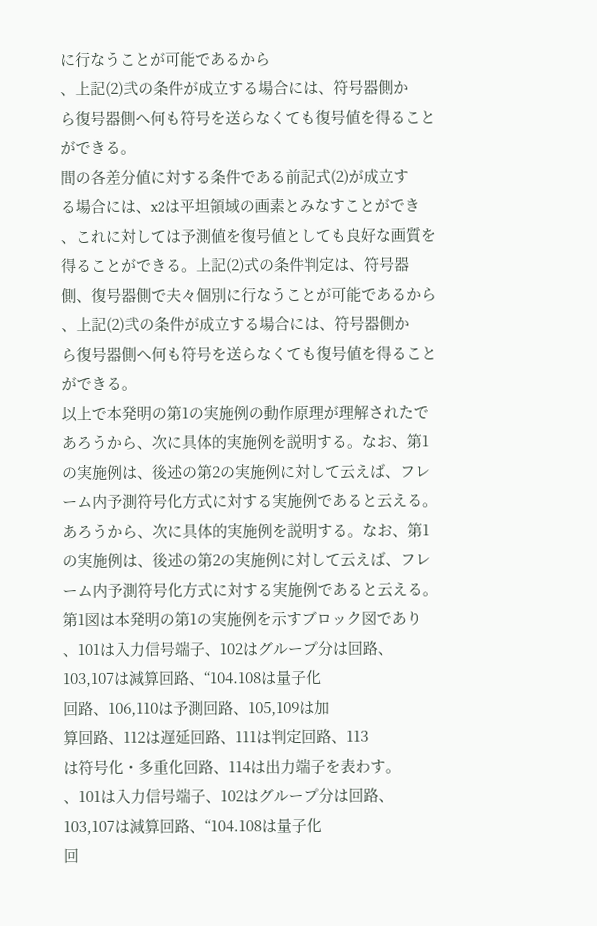に行なうことが可能であるから
、上記(2)弐の条件が成立する場合には、符号器側か
ら復号器側へ何も符号を送らなくても復号値を得ること
ができる。
間の各差分値に対する条件である前記式(2)が成立す
る場合には、x2は平坦領域の画素とみなすことができ
、これに対しては予測値を復号値としても良好な画質を
得ることができる。上記(2)式の条件判定は、符号器
側、復号器側で夫々個別に行なうことが可能であるから
、上記(2)弐の条件が成立する場合には、符号器側か
ら復号器側へ何も符号を送らなくても復号値を得ること
ができる。
以上で本発明の第1の実施例の動作原理が理解されたで
あろうから、次に具体的実施例を説明する。なお、第1
の実施例は、後述の第2の実施例に対して云えば、フレ
ーム内予測符号化方式に対する実施例であると云える。
あろうから、次に具体的実施例を説明する。なお、第1
の実施例は、後述の第2の実施例に対して云えば、フレ
ーム内予測符号化方式に対する実施例であると云える。
第1図は本発明の第1の実施例を示すブロック図であり
、101は入力信号端子、102はグループ分は回路、
103,107は減算回路、“104.108は量子化
回路、106,110は予測回路、105,109は加
算回路、112は遅延回路、111は判定回路、113
は符号化・多重化回路、114は出力端子を表わす。
、101は入力信号端子、102はグループ分は回路、
103,107は減算回路、“104.108は量子化
回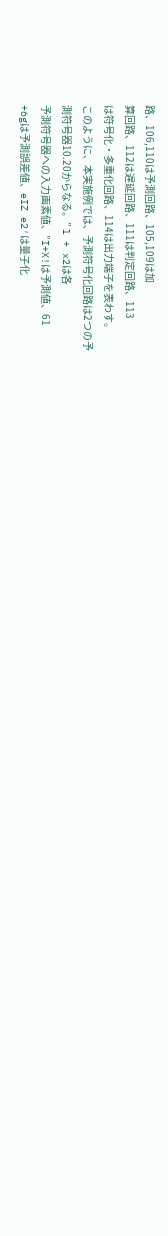路、106,110は予測回路、105,109は加
算回路、112は遅延回路、111は判定回路、113
は符号化・多重化回路、114は出力端子を表わす。
このように、本実施例では、予測符号化回路は2つの予
測符号器10.20からなる。” l + x2は各
予測符号器への入力画素値、”I+X!は予測値、61
+6gは予測誤差値、eIZ e2′は量子化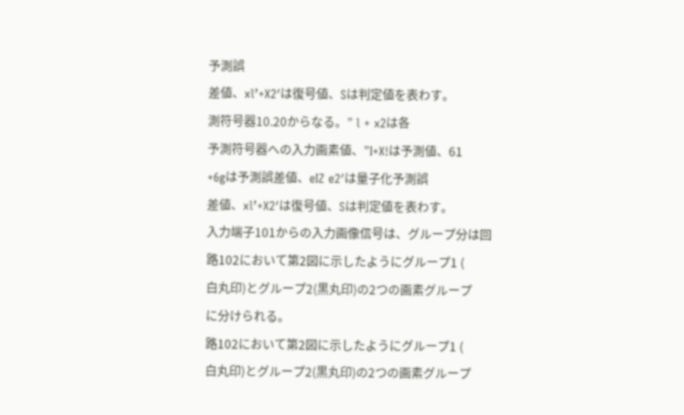予測誤
差値、xl’+X2′は復号値、Sは判定値を表わす。
測符号器10.20からなる。” l + x2は各
予測符号器への入力画素値、”I+X!は予測値、61
+6gは予測誤差値、eIZ e2′は量子化予測誤
差値、xl’+X2′は復号値、Sは判定値を表わす。
入力端子101からの入力画像信号は、グループ分は回
路102において第2図に示したようにグループ1 (
白丸印)とグループ2(黒丸印)の2つの画素グループ
に分けられる。
路102において第2図に示したようにグループ1 (
白丸印)とグループ2(黒丸印)の2つの画素グループ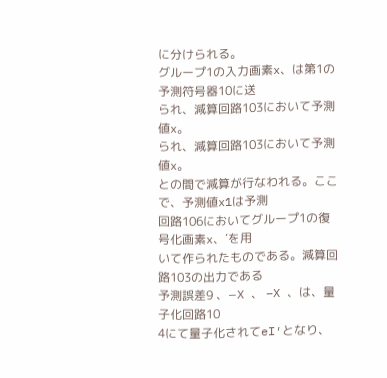に分けられる。
グループ1の入力画素x、は第1の予測符号器10に送
られ、減算回路103において予測値x。
られ、減算回路103において予測値x。
との間で減算が行なわれる。ここで、予測値x1は予測
回路106においてグループ1の復号化画素x、′を用
いて作られたものである。減算回路103の出力である
予測誤差9 、−X 、 −X 、は、量子化回路10
4にて量子化されてeI′となり、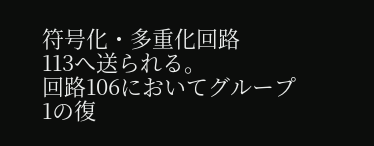符号化・多重化回路
113へ送られる。
回路106においてグループ1の復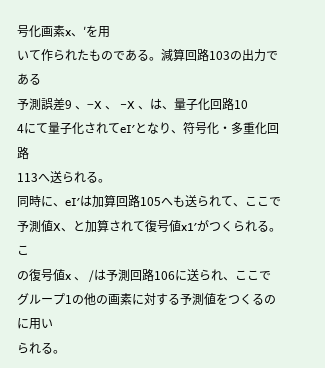号化画素x、′を用
いて作られたものである。減算回路103の出力である
予測誤差9 、−X 、 −X 、は、量子化回路10
4にて量子化されてeI′となり、符号化・多重化回路
113へ送られる。
同時に、eI′は加算回路105へも送られて、ここで
予測値X、と加算されて復号値x1′がつくられる。こ
の復号値x 、 /は予測回路106に送られ、ここで
グループ1の他の画素に対する予測値をつくるのに用い
られる。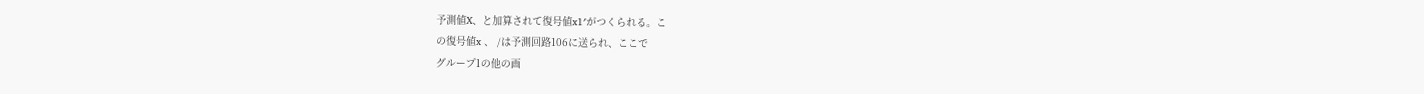予測値X、と加算されて復号値x1′がつくられる。こ
の復号値x 、 /は予測回路106に送られ、ここで
グループ1の他の画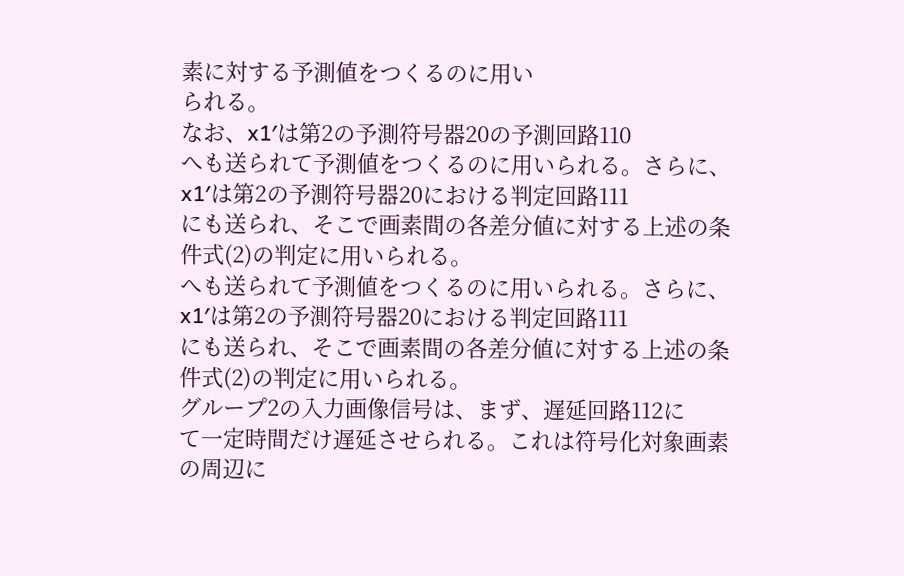素に対する予測値をつくるのに用い
られる。
なお、x1′は第2の予測符号器20の予測回路110
へも送られて予測値をつくるのに用いられる。さらに、
x1′は第2の予測符号器20における判定回路111
にも送られ、そこで画素間の各差分値に対する上述の条
件式(2)の判定に用いられる。
へも送られて予測値をつくるのに用いられる。さらに、
x1′は第2の予測符号器20における判定回路111
にも送られ、そこで画素間の各差分値に対する上述の条
件式(2)の判定に用いられる。
グループ2の入力画像信号は、まず、遅延回路112に
て一定時間だけ遅延させられる。これは符号化対象画素
の周辺に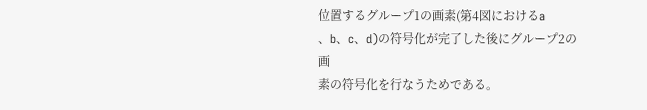位置するグループ1の画素(第4図におけるa
、b、c、d)の符号化が完了した後にグループ2の画
素の符号化を行なうためである。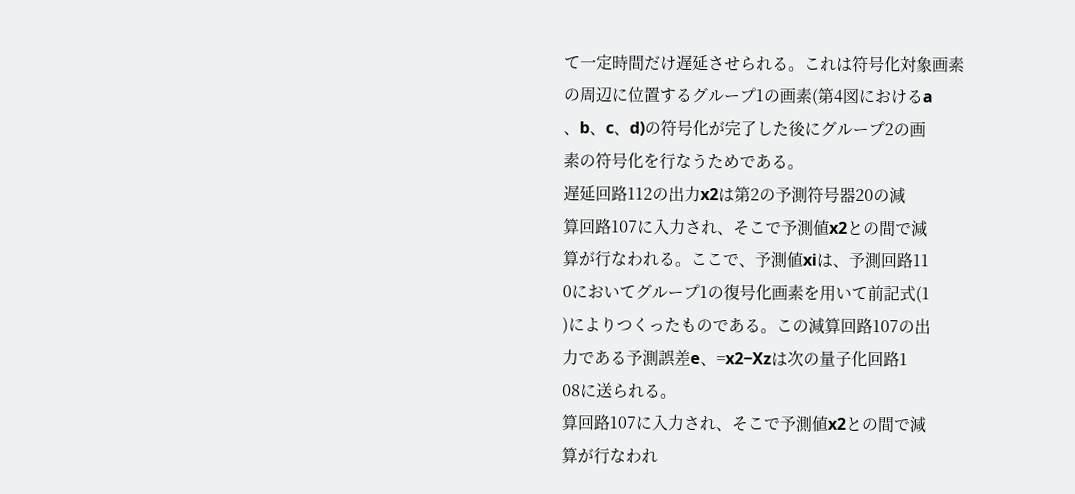て一定時間だけ遅延させられる。これは符号化対象画素
の周辺に位置するグループ1の画素(第4図におけるa
、b、c、d)の符号化が完了した後にグループ2の画
素の符号化を行なうためである。
遅延回路112の出力x2は第2の予測符号器20の減
算回路107に入力され、そこで予測値x2との間で減
算が行なわれる。ここで、予測値xiは、予測回路11
0においてグループ1の復号化画素を用いて前記式(1
)によりつくったものである。この減算回路107の出
力である予測誤差e、=x2−Xzは次の量子化回路1
08に送られる。
算回路107に入力され、そこで予測値x2との間で減
算が行なわれ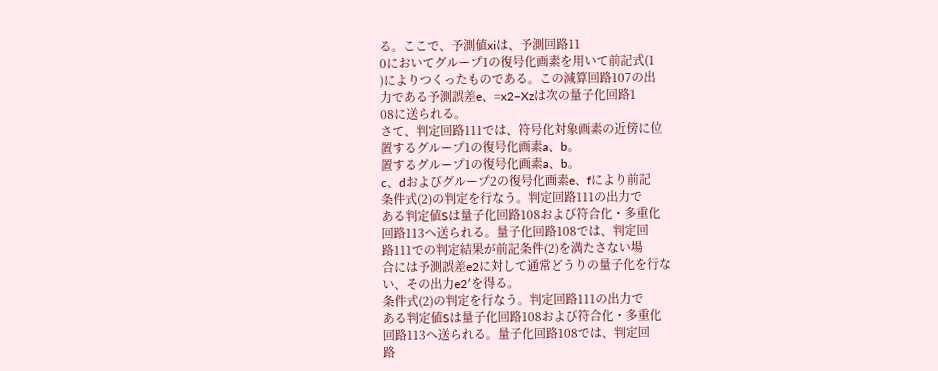る。ここで、予測値xiは、予測回路11
0においてグループ1の復号化画素を用いて前記式(1
)によりつくったものである。この減算回路107の出
力である予測誤差e、=x2−Xzは次の量子化回路1
08に送られる。
さて、判定回路111では、符号化対象画素の近傍に位
置するグループ1の復号化画素a、b。
置するグループ1の復号化画素a、b。
c、dおよびグループ2の復号化画素e、fにより前記
条件式(2)の判定を行なう。判定回路111の出力で
ある判定値Sは量子化回路108および符合化・多重化
回路113へ送られる。量子化回路108では、判定回
路111での判定結果が前記条件(2)を満たさない場
合には予測誤差e2に対して通常どうりの量子化を行な
い、その出力e2′を得る。
条件式(2)の判定を行なう。判定回路111の出力で
ある判定値Sは量子化回路108および符合化・多重化
回路113へ送られる。量子化回路108では、判定回
路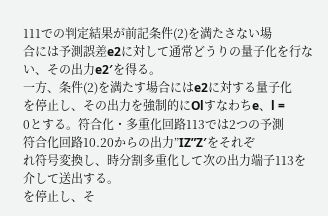111での判定結果が前記条件(2)を満たさない場
合には予測誤差e2に対して通常どうりの量子化を行な
い、その出力e2′を得る。
一方、条件(2)を満たす場合にはe2に対する量子化
を停止し、その出力を強制的にOlすなわちe、l =
0とする。符合化・多重化回路113では2つの予測
符合化回路10.20からの出力”IZ”Z′をそれぞ
れ符号変換し、時分割多重化して次の出力端子113を
介して送出する。
を停止し、そ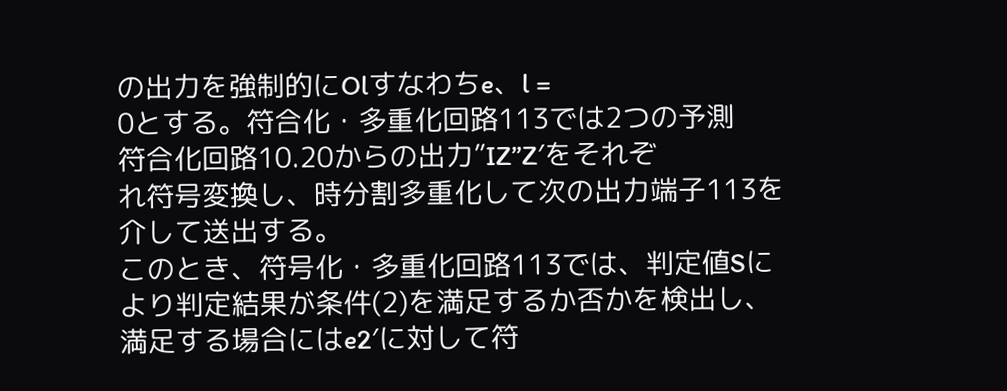の出力を強制的にOlすなわちe、l =
0とする。符合化・多重化回路113では2つの予測
符合化回路10.20からの出力”IZ”Z′をそれぞ
れ符号変換し、時分割多重化して次の出力端子113を
介して送出する。
このとき、符号化・多重化回路113では、判定値Sに
より判定結果が条件(2)を満足するか否かを検出し、
満足する場合にはe2′に対して符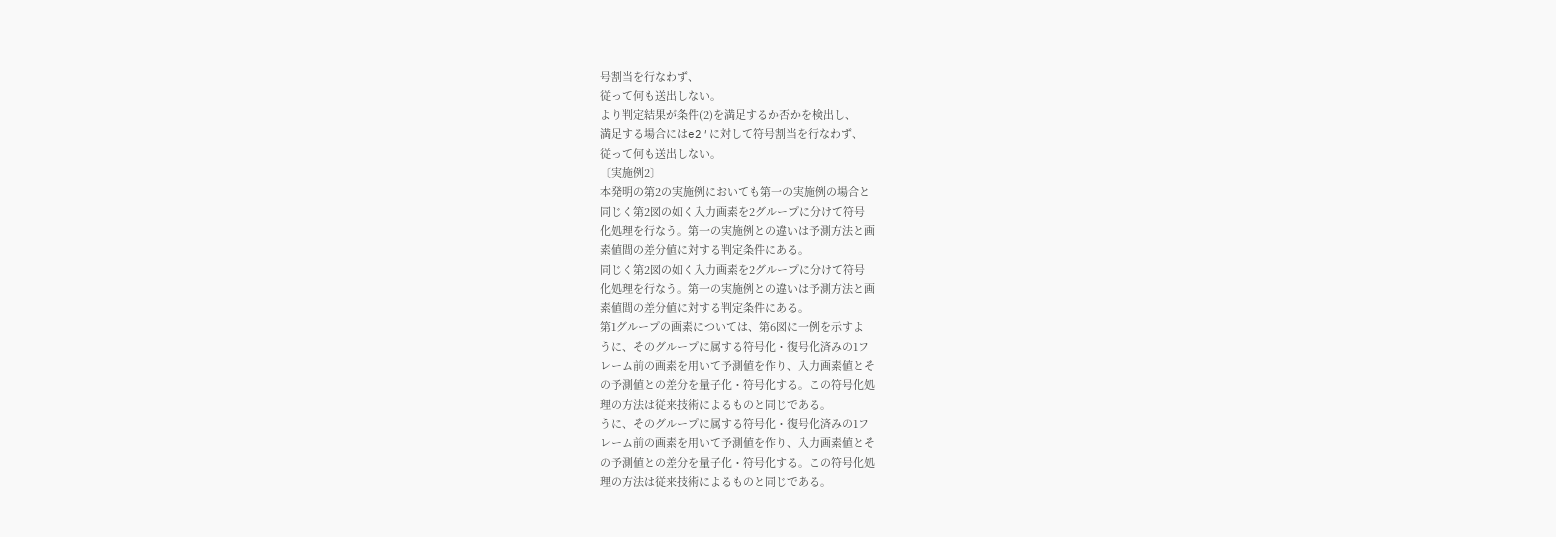号割当を行なわず、
従って何も送出しない。
より判定結果が条件(2)を満足するか否かを検出し、
満足する場合にはe2′に対して符号割当を行なわず、
従って何も送出しない。
〔実施例2〕
本発明の第2の実施例においても第一の実施例の場合と
同じく第2図の如く入力画素を2グループに分けて符号
化処理を行なう。第一の実施例との違いは予測方法と画
素値間の差分値に対する判定条件にある。
同じく第2図の如く入力画素を2グループに分けて符号
化処理を行なう。第一の実施例との違いは予測方法と画
素値間の差分値に対する判定条件にある。
第1グループの画素については、第6図に一例を示すよ
うに、そのグループに属する符号化・復号化済みの1フ
レーム前の画素を用いて予測値を作り、入力画素値とそ
の予測値との差分を量子化・符号化する。この符号化処
理の方法は従来技術によるものと同じである。
うに、そのグループに属する符号化・復号化済みの1フ
レーム前の画素を用いて予測値を作り、入力画素値とそ
の予測値との差分を量子化・符号化する。この符号化処
理の方法は従来技術によるものと同じである。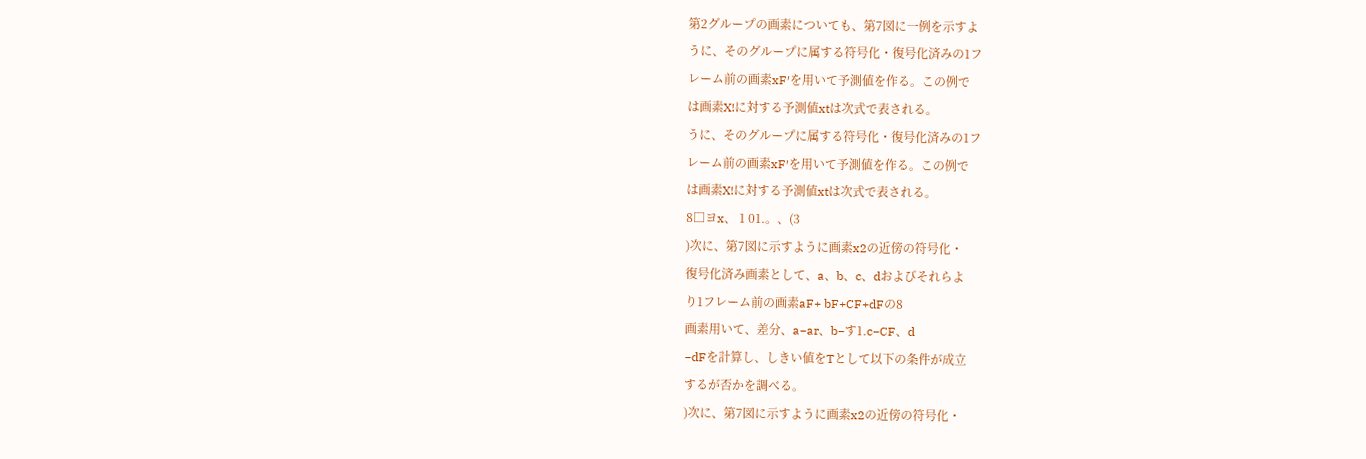第2グループの画素についても、第7図に一例を示すよ
うに、そのグループに属する符号化・復号化済みの1フ
レーム前の画素xF′を用いて予測値を作る。この例で
は画素X!に対する予測値xtは次式で表される。
うに、そのグループに属する符号化・復号化済みの1フ
レーム前の画素xF′を用いて予測値を作る。この例で
は画素X!に対する予測値xtは次式で表される。
8□ヨx、 1 01.。、(3
)次に、第7図に示すように画素x2の近傍の符号化・
復号化済み画素として、a、b、c、dおよびそれらよ
り1フレーム前の画素aF+ bF+CF+dFの8
画素用いて、差分、a−ar、b−す1.c−CF、d
−dFを計算し、しきい値をTとして以下の条件が成立
するが否かを調べる。
)次に、第7図に示すように画素x2の近傍の符号化・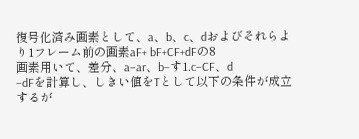復号化済み画素として、a、b、c、dおよびそれらよ
り1フレーム前の画素aF+ bF+CF+dFの8
画素用いて、差分、a−ar、b−す1.c−CF、d
−dFを計算し、しきい値をTとして以下の条件が成立
するが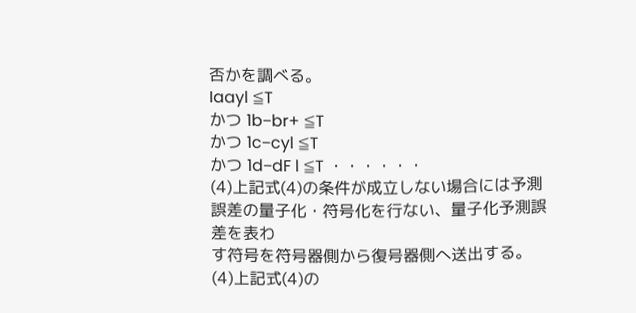否かを調べる。
Iaayl ≦T
かつ 1b−br+ ≦T
かつ 1c−cyl ≦T
かつ 1d−dF l ≦T ・・・・・・
(4)上記式(4)の条件が成立しない場合には予測
誤差の量子化・符号化を行ない、量子化予測誤差を表わ
す符号を符号器側から復号器側へ送出する。
(4)上記式(4)の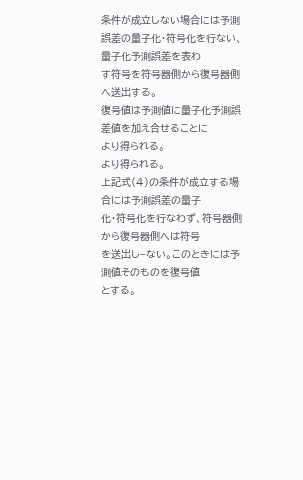条件が成立しない場合には予測
誤差の量子化・符号化を行ない、量子化予測誤差を表わ
す符号を符号器側から復号器側へ送出する。
復号値は予測値に量子化予測誤差値を加え合せることに
より得られる。
より得られる。
上記式(4)の条件が成立する場合には予測誤差の量子
化・符号化を行なわず、符号器側から復号器側へは符号
を送出し−ない。このときには予測値そのものを復号値
とする。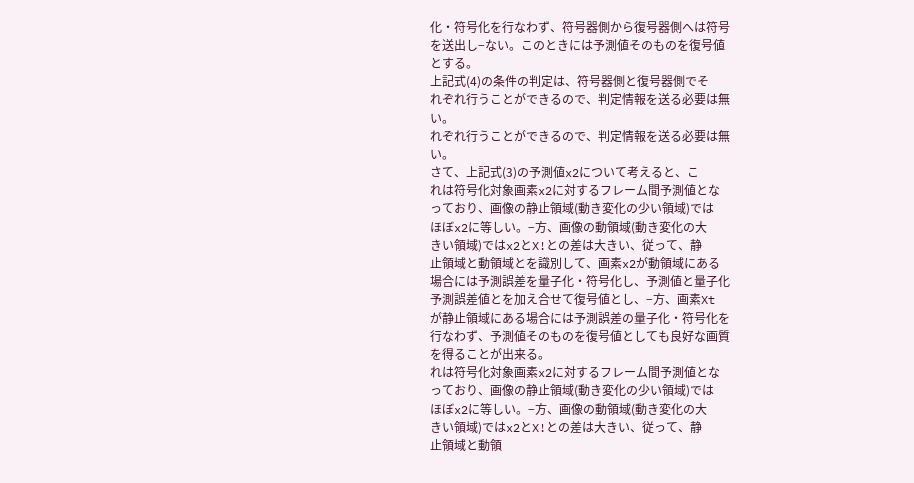化・符号化を行なわず、符号器側から復号器側へは符号
を送出し−ない。このときには予測値そのものを復号値
とする。
上記式(4)の条件の判定は、符号器側と復号器側でそ
れぞれ行うことができるので、判定情報を送る必要は無
い。
れぞれ行うことができるので、判定情報を送る必要は無
い。
さて、上記式(3)の予測値x2について考えると、こ
れは符号化対象画素x2に対するフレーム間予測値とな
っており、画像の静止領域(動き変化の少い領域)では
ほぼx2に等しい。−方、画像の動領域(動き変化の大
きい領域)ではx2とX!との差は大きい、従って、静
止領域と動領域とを識別して、画素x2が動領域にある
場合には予測誤差を量子化・符号化し、予測値と量子化
予測誤差値とを加え合せて復号値とし、−方、画素Xt
が静止領域にある場合には予測誤差の量子化・符号化を
行なわず、予測値そのものを復号値としても良好な画質
を得ることが出来る。
れは符号化対象画素x2に対するフレーム間予測値とな
っており、画像の静止領域(動き変化の少い領域)では
ほぼx2に等しい。−方、画像の動領域(動き変化の大
きい領域)ではx2とX!との差は大きい、従って、静
止領域と動領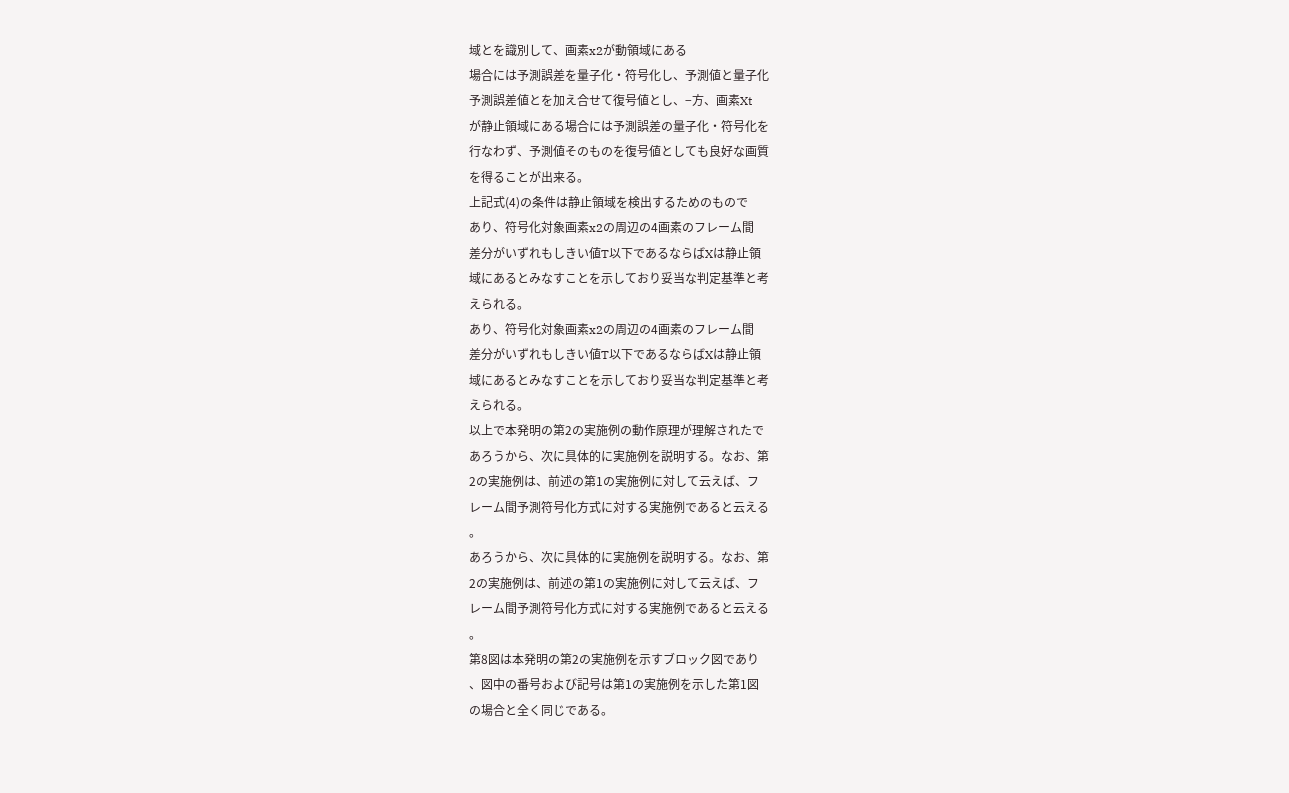域とを識別して、画素x2が動領域にある
場合には予測誤差を量子化・符号化し、予測値と量子化
予測誤差値とを加え合せて復号値とし、−方、画素Xt
が静止領域にある場合には予測誤差の量子化・符号化を
行なわず、予測値そのものを復号値としても良好な画質
を得ることが出来る。
上記式(4)の条件は静止領域を検出するためのもので
あり、符号化対象画素x2の周辺の4画素のフレーム間
差分がいずれもしきい値T以下であるならばXは静止領
域にあるとみなすことを示しており妥当な判定基準と考
えられる。
あり、符号化対象画素x2の周辺の4画素のフレーム間
差分がいずれもしきい値T以下であるならばXは静止領
域にあるとみなすことを示しており妥当な判定基準と考
えられる。
以上で本発明の第2の実施例の動作原理が理解されたで
あろうから、次に具体的に実施例を説明する。なお、第
2の実施例は、前述の第1の実施例に対して云えば、フ
レーム間予測符号化方式に対する実施例であると云える
。
あろうから、次に具体的に実施例を説明する。なお、第
2の実施例は、前述の第1の実施例に対して云えば、フ
レーム間予測符号化方式に対する実施例であると云える
。
第8図は本発明の第2の実施例を示すブロック図であり
、図中の番号および記号は第1の実施例を示した第1図
の場合と全く同じである。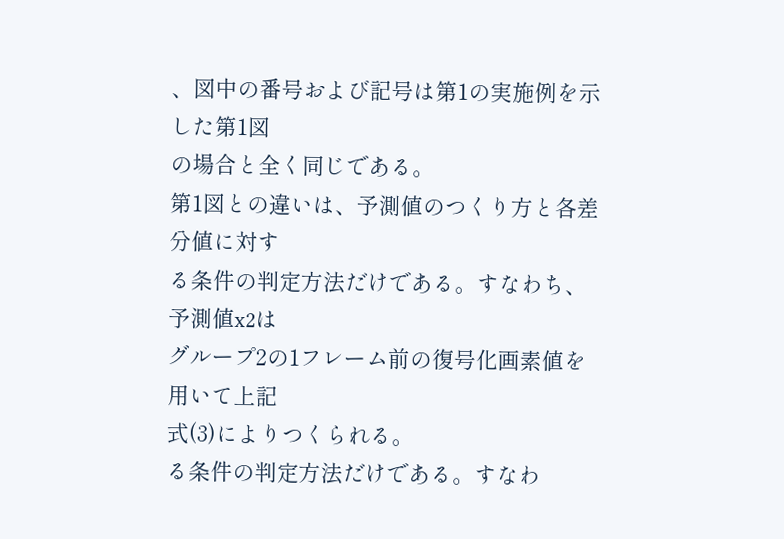、図中の番号および記号は第1の実施例を示した第1図
の場合と全く同じである。
第1図との違いは、予測値のつくり方と各差分値に対す
る条件の判定方法だけである。すなわち、予測値x2は
グループ2の1フレーム前の復号化画素値を用いて上記
式(3)によりつくられる。
る条件の判定方法だけである。すなわ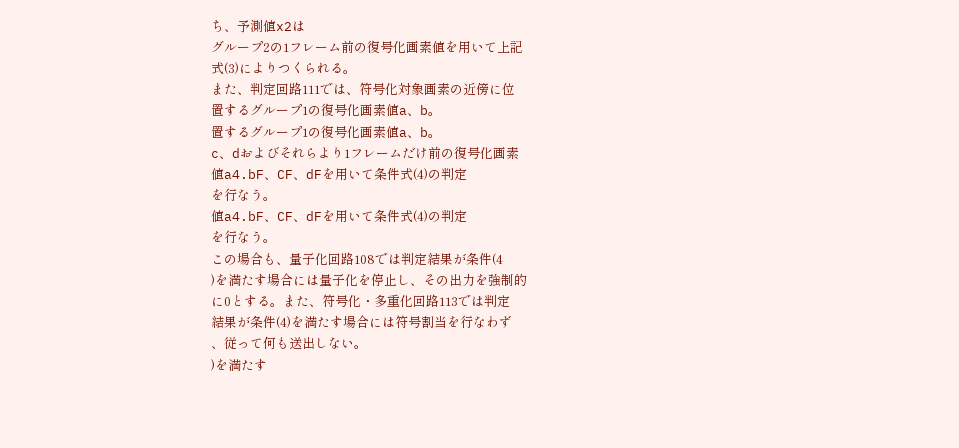ち、予測値x2は
グループ2の1フレーム前の復号化画素値を用いて上記
式(3)によりつくられる。
また、判定回路111では、符号化対象画素の近傍に位
置するグループ1の復号化画素値a、b。
置するグループ1の復号化画素値a、b。
c、dおよびそれらより1フレームだけ前の復号化画素
値a4.bF、CF、dFを用いて条件式(4)の判定
を行なう。
値a4.bF、CF、dFを用いて条件式(4)の判定
を行なう。
この場合も、量子化回路108では判定結果が条件(4
)を満たす場合には量子化を停止し、その出力を強制的
に0とする。また、符号化・多重化回路113では判定
結果が条件(4)を満たす場合には符号割当を行なわず
、従って何も送出しない。
)を満たす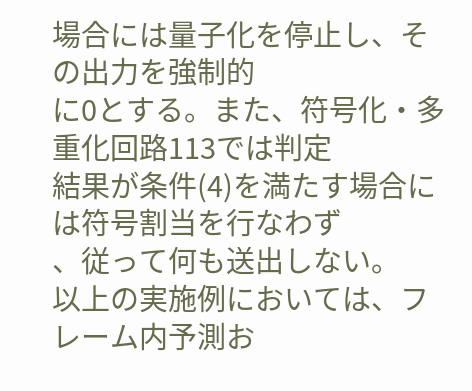場合には量子化を停止し、その出力を強制的
に0とする。また、符号化・多重化回路113では判定
結果が条件(4)を満たす場合には符号割当を行なわず
、従って何も送出しない。
以上の実施例においては、フレーム内予測お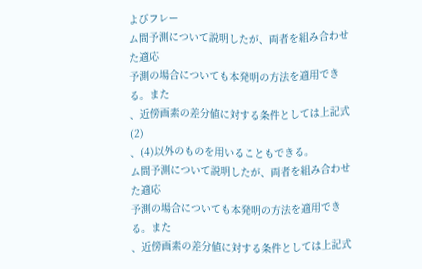よびフレー
ム間予測について説明したが、両者を組み合わせた適応
予測の場合についても本発明の方法を適用できる。また
、近傍画素の差分値に対する条件としては上記式(2)
、(4)以外のものを用いることもできる。
ム間予測について説明したが、両者を組み合わせた適応
予測の場合についても本発明の方法を適用できる。また
、近傍画素の差分値に対する条件としては上記式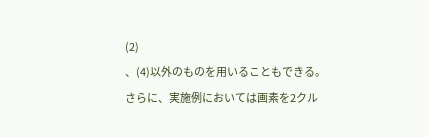(2)
、(4)以外のものを用いることもできる。
さらに、実施例においては画素を2クル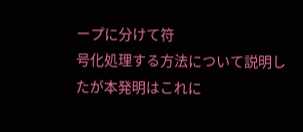ープに分けて符
号化処理する方法について説明したが本発明はこれに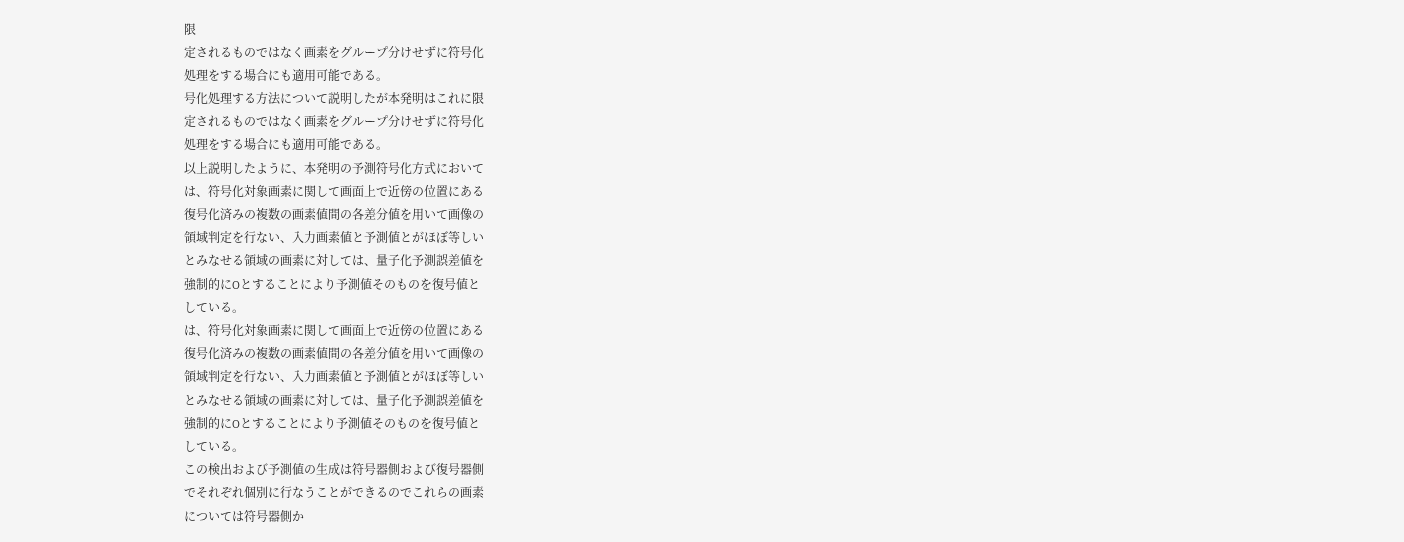限
定されるものではなく画素をグループ分けせずに符号化
処理をする場合にも適用可能である。
号化処理する方法について説明したが本発明はこれに限
定されるものではなく画素をグループ分けせずに符号化
処理をする場合にも適用可能である。
以上説明したように、本発明の予測符号化方式において
は、符号化対象画素に関して画面上で近傍の位置にある
復号化済みの複数の画素値間の各差分値を用いて画像の
領域判定を行ない、入力画素値と予測値とがほぼ等しい
とみなせる領域の画素に対しては、量子化予測誤差値を
強制的にOとすることにより予測値そのものを復号値と
している。
は、符号化対象画素に関して画面上で近傍の位置にある
復号化済みの複数の画素値間の各差分値を用いて画像の
領域判定を行ない、入力画素値と予測値とがほぼ等しい
とみなせる領域の画素に対しては、量子化予測誤差値を
強制的にOとすることにより予測値そのものを復号値と
している。
この検出および予測値の生成は符号器側および復号器側
でそれぞれ個別に行なうことができるのでこれらの画素
については符号器側か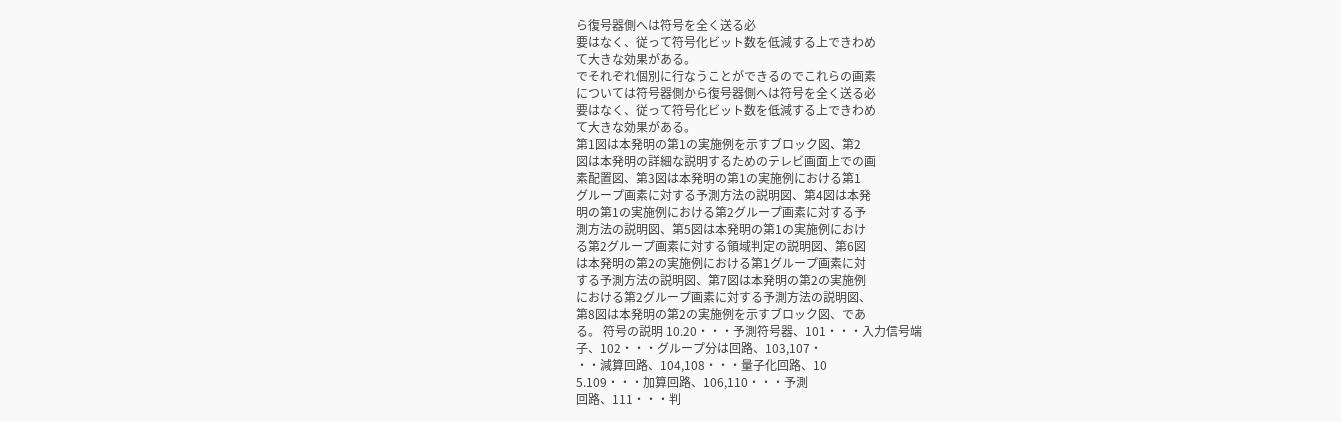ら復号器側へは符号を全く送る必
要はなく、従って符号化ビット数を低減する上できわめ
て大きな効果がある。
でそれぞれ個別に行なうことができるのでこれらの画素
については符号器側から復号器側へは符号を全く送る必
要はなく、従って符号化ビット数を低減する上できわめ
て大きな効果がある。
第1図は本発明の第1の実施例を示すブロック図、第2
図は本発明の詳細な説明するためのテレビ画面上での画
素配置図、第3図は本発明の第1の実施例における第1
グループ画素に対する予測方法の説明図、第4図は本発
明の第1の実施例における第2グループ画素に対する予
測方法の説明図、第5図は本発明の第1の実施例におけ
る第2グループ画素に対する領域判定の説明図、第6図
は本発明の第2の実施例における第1グループ画素に対
する予測方法の説明図、第7図は本発明の第2の実施例
における第2グループ画素に対する予測方法の説明図、
第8図は本発明の第2の実施例を示すブロック図、であ
る。 符号の説明 10.20・・・予測符号器、101・・・入力信号端
子、102・・・グループ分は回路、103,107・
・・減算回路、104,108・・・量子化回路、10
5.109・・・加算回路、106,110・・・予測
回路、111・・・判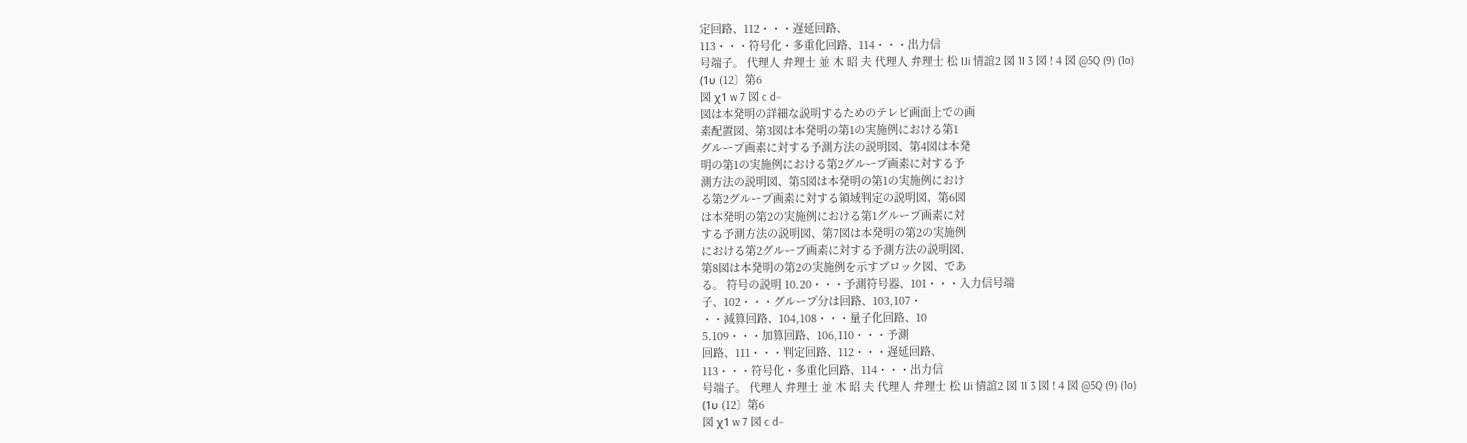定回路、112・・・遅延回路、
113・・・符号化・多重化回路、114・・・出力信
号端子。 代理人 弁理士 並 木 昭 夫 代理人 弁理士 松 IJi 情誼2 図 1I 3 図 ! 4 図 @5Q (9) (1o)
(1υ (12〕第6
図 χ1 w 7 図 c d−
図は本発明の詳細な説明するためのテレビ画面上での画
素配置図、第3図は本発明の第1の実施例における第1
グループ画素に対する予測方法の説明図、第4図は本発
明の第1の実施例における第2グループ画素に対する予
測方法の説明図、第5図は本発明の第1の実施例におけ
る第2グループ画素に対する領域判定の説明図、第6図
は本発明の第2の実施例における第1グループ画素に対
する予測方法の説明図、第7図は本発明の第2の実施例
における第2グループ画素に対する予測方法の説明図、
第8図は本発明の第2の実施例を示すブロック図、であ
る。 符号の説明 10.20・・・予測符号器、101・・・入力信号端
子、102・・・グループ分は回路、103,107・
・・減算回路、104,108・・・量子化回路、10
5.109・・・加算回路、106,110・・・予測
回路、111・・・判定回路、112・・・遅延回路、
113・・・符号化・多重化回路、114・・・出力信
号端子。 代理人 弁理士 並 木 昭 夫 代理人 弁理士 松 IJi 情誼2 図 1I 3 図 ! 4 図 @5Q (9) (1o)
(1υ (12〕第6
図 χ1 w 7 図 c d−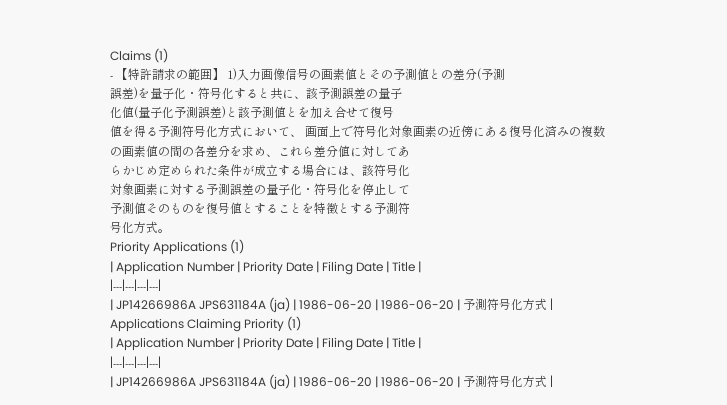Claims (1)
- 【特許請求の範囲】 1)入力画像信号の画素値とその予測値との差分(予測
誤差)を量子化・符号化すると共に、該予測誤差の量子
化値(量子化予測誤差)と該予測値とを加え合せて復号
値を得る予測符号化方式において、 画面上で符号化対象画素の近傍にある復号化済みの複数
の画素値の間の各差分を求め、これら差分値に対してあ
らかじめ定められた条件が成立する場合には、該符号化
対象画素に対する予測誤差の量子化・符号化を停止して
予測値そのものを復号値とすることを特徴とする予測符
号化方式。
Priority Applications (1)
| Application Number | Priority Date | Filing Date | Title |
|---|---|---|---|
| JP14266986A JPS631184A (ja) | 1986-06-20 | 1986-06-20 | 予測符号化方式 |
Applications Claiming Priority (1)
| Application Number | Priority Date | Filing Date | Title |
|---|---|---|---|
| JP14266986A JPS631184A (ja) | 1986-06-20 | 1986-06-20 | 予測符号化方式 |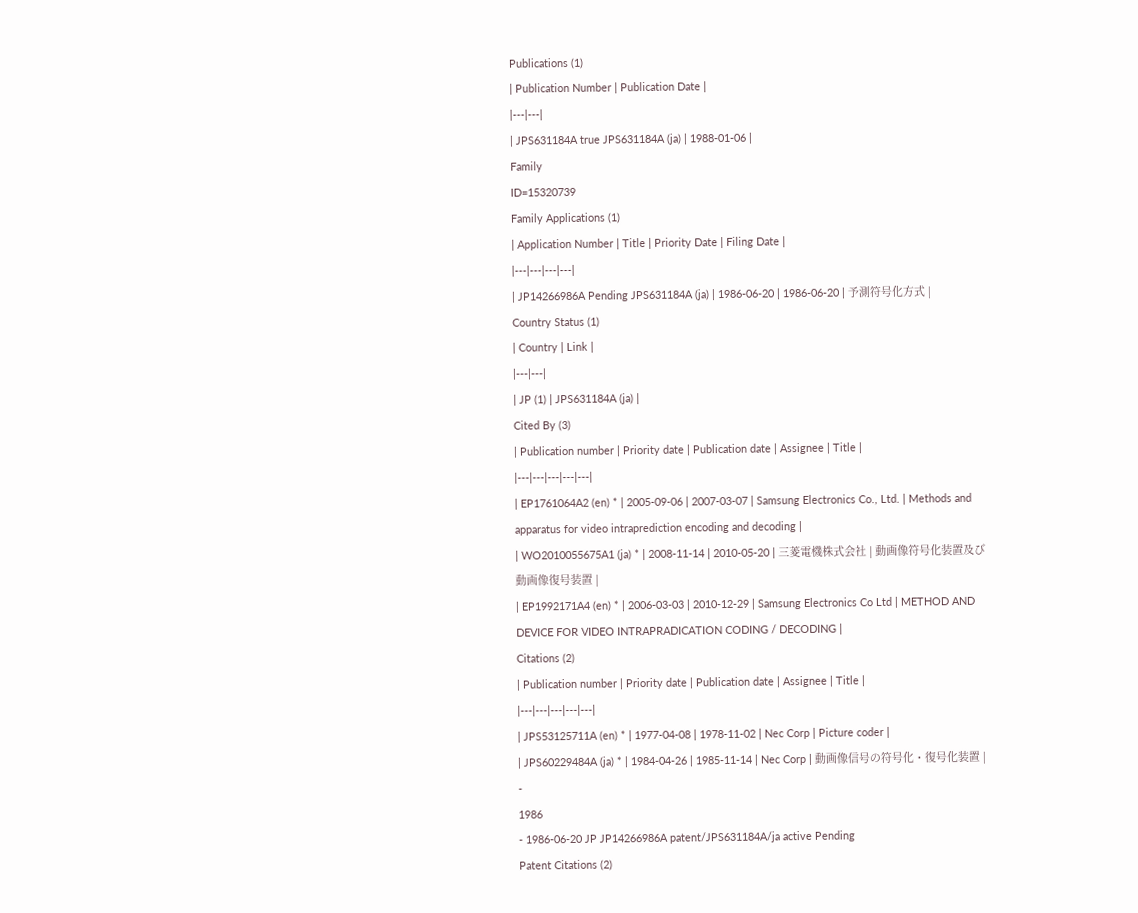Publications (1)
| Publication Number | Publication Date |
|---|---|
| JPS631184A true JPS631184A (ja) | 1988-01-06 |
Family
ID=15320739
Family Applications (1)
| Application Number | Title | Priority Date | Filing Date |
|---|---|---|---|
| JP14266986A Pending JPS631184A (ja) | 1986-06-20 | 1986-06-20 | 予測符号化方式 |
Country Status (1)
| Country | Link |
|---|---|
| JP (1) | JPS631184A (ja) |
Cited By (3)
| Publication number | Priority date | Publication date | Assignee | Title |
|---|---|---|---|---|
| EP1761064A2 (en) * | 2005-09-06 | 2007-03-07 | Samsung Electronics Co., Ltd. | Methods and apparatus for video intraprediction encoding and decoding |
| WO2010055675A1 (ja) * | 2008-11-14 | 2010-05-20 | 三菱電機株式会社 | 動画像符号化装置及び動画像復号装置 |
| EP1992171A4 (en) * | 2006-03-03 | 2010-12-29 | Samsung Electronics Co Ltd | METHOD AND DEVICE FOR VIDEO INTRAPRADICATION CODING / DECODING |
Citations (2)
| Publication number | Priority date | Publication date | Assignee | Title |
|---|---|---|---|---|
| JPS53125711A (en) * | 1977-04-08 | 1978-11-02 | Nec Corp | Picture coder |
| JPS60229484A (ja) * | 1984-04-26 | 1985-11-14 | Nec Corp | 動画像信号の符号化・復号化装置 |
-
1986
- 1986-06-20 JP JP14266986A patent/JPS631184A/ja active Pending
Patent Citations (2)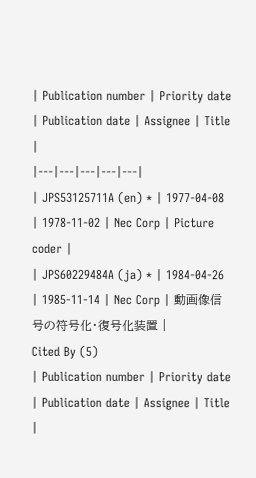| Publication number | Priority date | Publication date | Assignee | Title |
|---|---|---|---|---|
| JPS53125711A (en) * | 1977-04-08 | 1978-11-02 | Nec Corp | Picture coder |
| JPS60229484A (ja) * | 1984-04-26 | 1985-11-14 | Nec Corp | 動画像信号の符号化・復号化装置 |
Cited By (5)
| Publication number | Priority date | Publication date | Assignee | Title |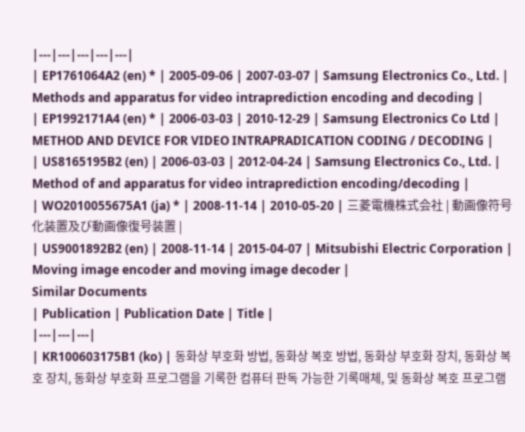|---|---|---|---|---|
| EP1761064A2 (en) * | 2005-09-06 | 2007-03-07 | Samsung Electronics Co., Ltd. | Methods and apparatus for video intraprediction encoding and decoding |
| EP1992171A4 (en) * | 2006-03-03 | 2010-12-29 | Samsung Electronics Co Ltd | METHOD AND DEVICE FOR VIDEO INTRAPRADICATION CODING / DECODING |
| US8165195B2 (en) | 2006-03-03 | 2012-04-24 | Samsung Electronics Co., Ltd. | Method of and apparatus for video intraprediction encoding/decoding |
| WO2010055675A1 (ja) * | 2008-11-14 | 2010-05-20 | 三菱電機株式会社 | 動画像符号化装置及び動画像復号装置 |
| US9001892B2 (en) | 2008-11-14 | 2015-04-07 | Mitsubishi Electric Corporation | Moving image encoder and moving image decoder |
Similar Documents
| Publication | Publication Date | Title |
|---|---|---|
| KR100603175B1 (ko) | 동화상 부호화 방법, 동화상 복호 방법, 동화상 부호화 장치, 동화상 복호 장치, 동화상 부호화 프로그램을 기록한 컴퓨터 판독 가능한 기록매체, 및 동화상 복호 프로그램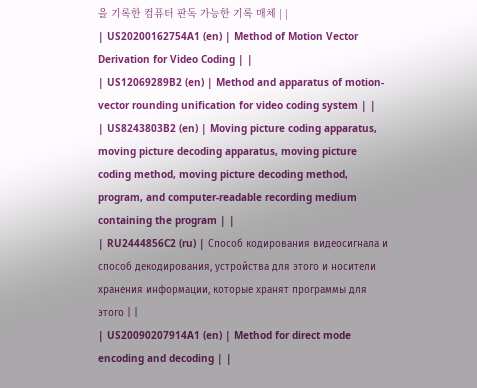을 기록한 컴퓨터 판독 가능한 기록 매체 | |
| US20200162754A1 (en) | Method of Motion Vector Derivation for Video Coding | |
| US12069289B2 (en) | Method and apparatus of motion-vector rounding unification for video coding system | |
| US8243803B2 (en) | Moving picture coding apparatus, moving picture decoding apparatus, moving picture coding method, moving picture decoding method, program, and computer-readable recording medium containing the program | |
| RU2444856C2 (ru) | Способ кодирования видеосигнала и способ декодирования, устройства для этого и носители хранения информации, которые хранят программы для этого | |
| US20090207914A1 (en) | Method for direct mode encoding and decoding | |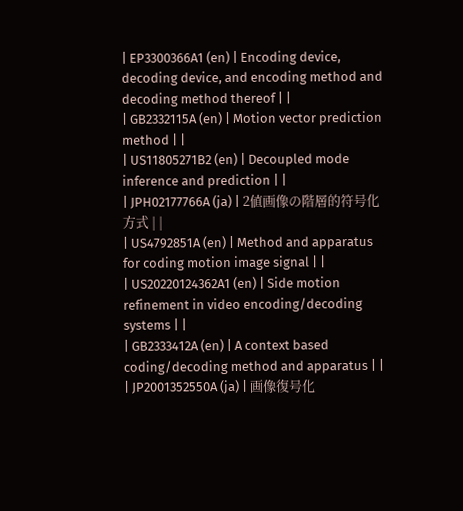| EP3300366A1 (en) | Encoding device, decoding device, and encoding method and decoding method thereof | |
| GB2332115A (en) | Motion vector prediction method | |
| US11805271B2 (en) | Decoupled mode inference and prediction | |
| JPH02177766A (ja) | 2値画像の階層的符号化方式 | |
| US4792851A (en) | Method and apparatus for coding motion image signal | |
| US20220124362A1 (en) | Side motion refinement in video encoding/decoding systems | |
| GB2333412A (en) | A context based coding/decoding method and apparatus | |
| JP2001352550A (ja) | 画像復号化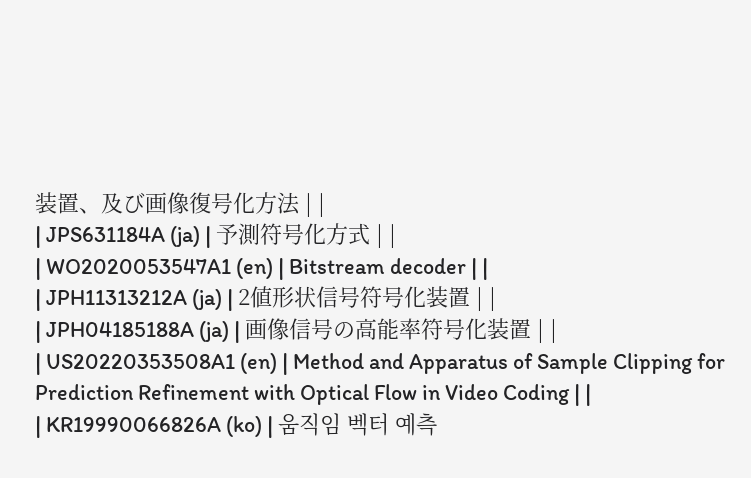装置、及び画像復号化方法 | |
| JPS631184A (ja) | 予測符号化方式 | |
| WO2020053547A1 (en) | Bitstream decoder | |
| JPH11313212A (ja) | 2値形状信号符号化装置 | |
| JPH04185188A (ja) | 画像信号の高能率符号化装置 | |
| US20220353508A1 (en) | Method and Apparatus of Sample Clipping for Prediction Refinement with Optical Flow in Video Coding | |
| KR19990066826A (ko) | 움직임 벡터 예측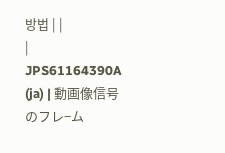방법 | |
| JPS61164390A (ja) | 動画像信号のフレ−ム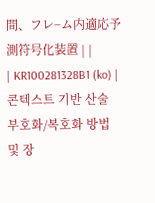間、フレ−ム内適応予測符号化装置 | |
| KR100281328B1 (ko) | 콘텍스트 기반 산술 부호화/복호화 방법 및 장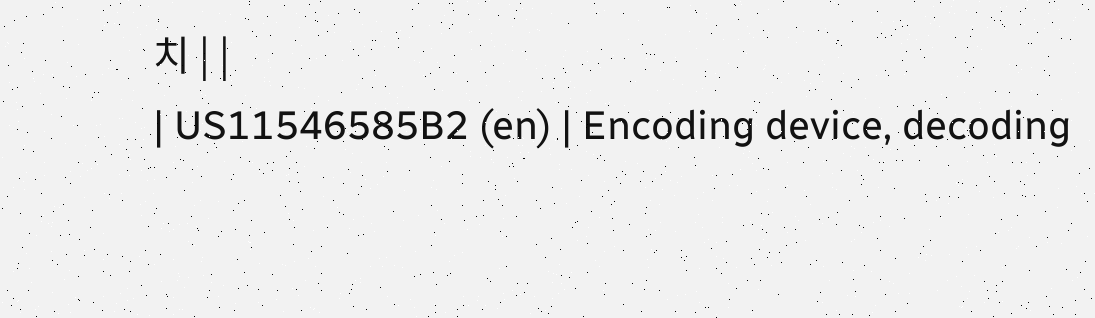치 | |
| US11546585B2 (en) | Encoding device, decoding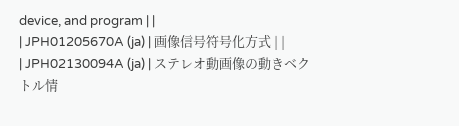device, and program | |
| JPH01205670A (ja) | 画像信号符号化方式 | |
| JPH02130094A (ja) | ステレオ動画像の動きベクトル情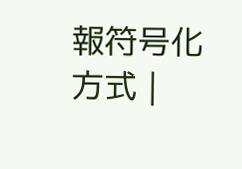報符号化方式 |